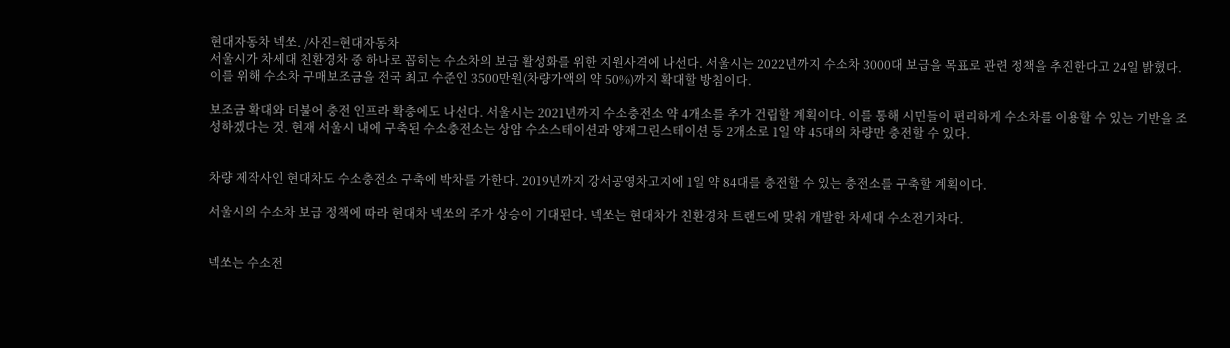현대자동차 넥쏘. /사진=현대자동차
서울시가 차세대 친환경차 중 하나로 꼽히는 수소차의 보급 활성화를 위한 지원사격에 나선다. 서울시는 2022년까지 수소차 3000대 보급을 목표로 관련 정책을 추진한다고 24일 밝혔다. 이를 위해 수소차 구매보조금을 전국 최고 수준인 3500만원(차량가액의 약 50%)까지 확대할 방침이다.

보조금 확대와 더불어 충전 인프라 확충에도 나선다. 서울시는 2021년까지 수소충전소 약 4개소를 추가 건립할 계획이다. 이를 통해 시민들이 편리하게 수소차를 이용할 수 있는 기반을 조성하겠다는 것. 현재 서울시 내에 구축된 수소충전소는 상암 수소스테이션과 양재그린스테이션 등 2개소로 1일 약 45대의 차량만 충전할 수 있다.


차량 제작사인 현대차도 수소충전소 구축에 박차를 가한다. 2019년까지 강서공영차고지에 1일 약 84대를 충전할 수 있는 충전소를 구축할 계획이다.

서울시의 수소차 보급 정책에 따라 현대차 넥쏘의 주가 상승이 기대된다. 넥쏘는 현대차가 친환경차 트랜드에 맞춰 개발한 차세대 수소전기차다.


넥쏘는 수소전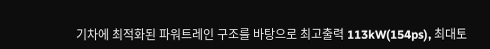기차에 최적화된 파워트레인 구조를 바탕으로 최고출력 113kW(154ps), 최대토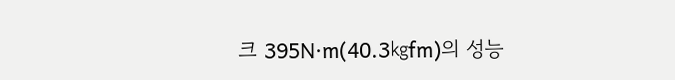크 395N·m(40.3㎏fm)의 성능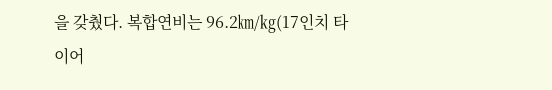을 갖췄다. 복합연비는 96.2㎞/㎏(17인치 타이어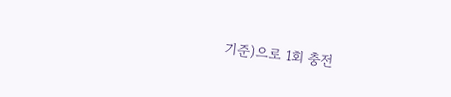기준)으로 1회 충전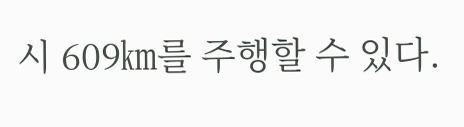시 609㎞를 주행할 수 있다.